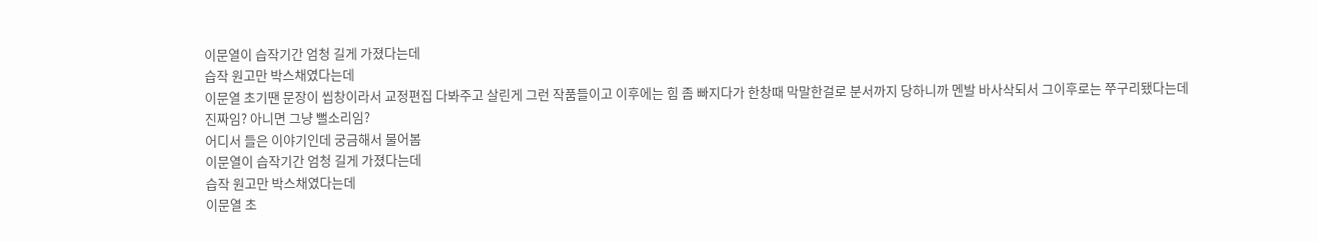이문열이 습작기간 엄청 길게 가졌다는데
습작 원고만 박스채였다는데
이문열 초기땐 문장이 씹창이라서 교정편집 다봐주고 살린게 그런 작품들이고 이후에는 힘 좀 빠지다가 한창때 막말한걸로 분서까지 당하니까 멘발 바사삭되서 그이후로는 쭈구리됐다는데
진짜임? 아니면 그냥 뻘소리임?
어디서 들은 이야기인데 궁금해서 물어봄
이문열이 습작기간 엄청 길게 가졌다는데
습작 원고만 박스채였다는데
이문열 초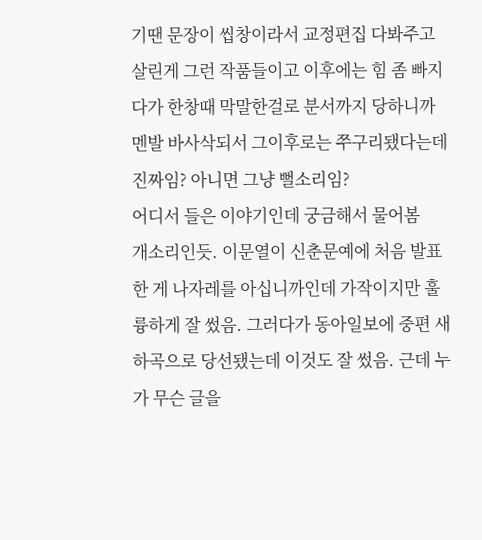기땐 문장이 씹창이라서 교정편집 다봐주고 살린게 그런 작품들이고 이후에는 힘 좀 빠지다가 한창때 막말한걸로 분서까지 당하니까 멘발 바사삭되서 그이후로는 쭈구리됐다는데
진짜임? 아니면 그냥 뻘소리임?
어디서 들은 이야기인데 궁금해서 물어봄
개소리인듯. 이문열이 신춘문예에 처음 발표한 게 나자레를 아십니까인데 가작이지만 훌륭하게 잘 썼음. 그러다가 동아일보에 중편 새하곡으로 당선됐는데 이것도 잘 썼음. 근데 누가 무슨 글을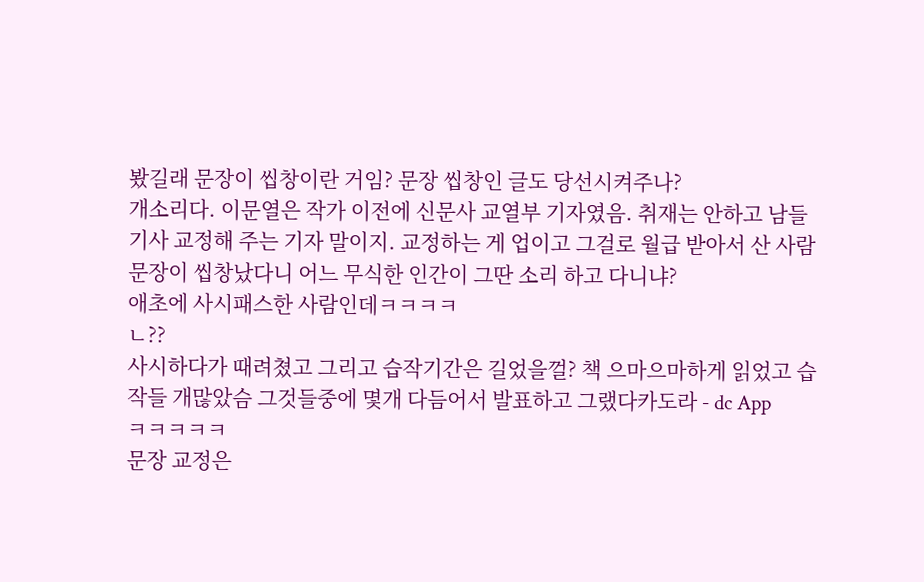봤길래 문장이 씹창이란 거임? 문장 씹창인 글도 당선시켜주나?
개소리다. 이문열은 작가 이전에 신문사 교열부 기자였음. 취재는 안하고 남들 기사 교정해 주는 기자 말이지. 교정하는 게 업이고 그걸로 월급 받아서 산 사람 문장이 씹창났다니 어느 무식한 인간이 그딴 소리 하고 다니냐?
애초에 사시패스한 사람인데ㅋㅋㅋㅋ
ㄴ??
사시하다가 때려쳤고 그리고 습작기간은 길었을껄? 책 으마으마하게 읽었고 습작들 개많았슴 그것들중에 몇개 다듬어서 발표하고 그랬다카도라 - dc App
ㅋㅋㅋㅋㅋ
문장 교정은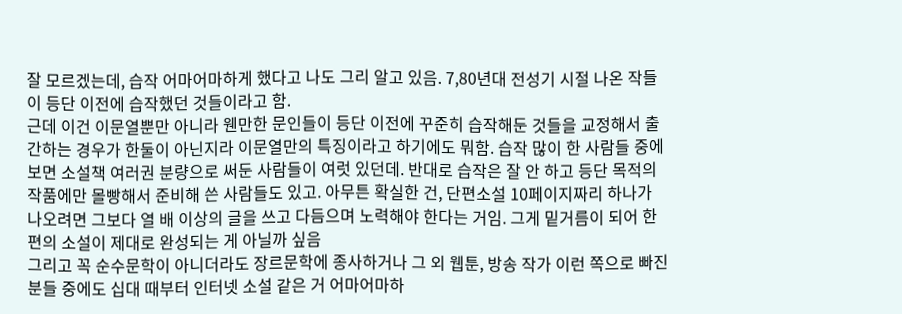잘 모르겠는데, 습작 어마어마하게 했다고 나도 그리 알고 있음. 7,80년대 전성기 시절 나온 작들이 등단 이전에 습작했던 것들이라고 함.
근데 이건 이문열뿐만 아니라 웬만한 문인들이 등단 이전에 꾸준히 습작해둔 것들을 교정해서 출간하는 경우가 한둘이 아닌지라 이문열만의 특징이라고 하기에도 뭐함. 습작 많이 한 사람들 중에 보면 소설책 여러권 분량으로 써둔 사람들이 여럿 있던데. 반대로 습작은 잘 안 하고 등단 목적의 작품에만 몰빵해서 준비해 쓴 사람들도 있고. 아무튼 확실한 건, 단편소설 10페이지짜리 하나가 나오려면 그보다 열 배 이상의 글을 쓰고 다듬으며 노력해야 한다는 거임. 그게 밑거름이 되어 한 편의 소설이 제대로 완성되는 게 아닐까 싶음
그리고 꼭 순수문학이 아니더라도 장르문학에 종사하거나 그 외 웹툰, 방송 작가 이런 쪽으로 빠진 분들 중에도 십대 때부터 인터넷 소설 같은 거 어마어마하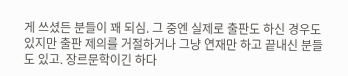게 쓰셨든 분들이 꽤 되심. 그 중엔 실제로 출판도 하신 경우도 있지만 출판 제의를 거절하거나 그냥 연재만 하고 끝내신 분들도 있고. 장르문학이긴 하다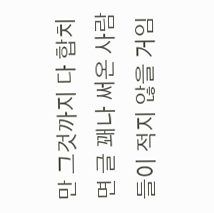만 그것까지 다 합치면 글 꽤나 써온 사람들이 적지 않을 거임